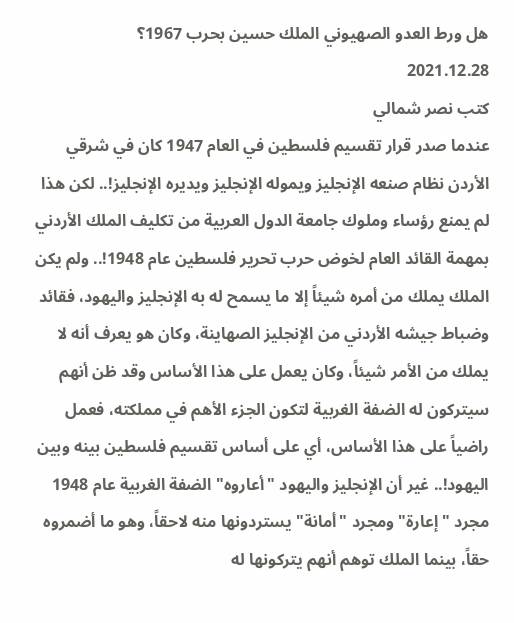هل ورط العدو الصهيوني الملك حسين بحرب 1967؟
2021.12.28
كتب نصر شمالي
عندما صدر قرار تقسيم فلسطين في العام 1947 كان في شرقي الأردن نظام صنعه الإنجليز ويموله الإنجليز ويديره الإنجليز!.. لكن هذا لم يمنع رؤساء وملوك جامعة الدول العربية من تكليف الملك الأردني بمهمة القائد العام لخوض حرب تحرير فلسطين عام 1948!.. ولم يكن الملك يملك من أمره شيئاً إلا ما يسمح له به الإنجليز واليهود، فقائد وضباط جيشه الأردني من الإنجليز الصهاينة، وكان هو يعرف أنه لا يملك من الأمر شيئاً، وكان يعمل على هذا الأساس وقد ظن أنهم سيتركون له الضفة الغربية لتكون الجزء الأهم في مملكته، فعمل راضياً على هذا الأساس، أي على أساس تقسيم فلسطين بينه وبين اليهود!.. غير أن الإنجليز واليهود "أعاروه" الضفة الغربية عام 1948 مجرد "إعارة" ومجرد "أمانة" يستردونها منه لاحقاً، وهو ما أضمروه حقاً، بينما الملك توهم أنهم يتركونها له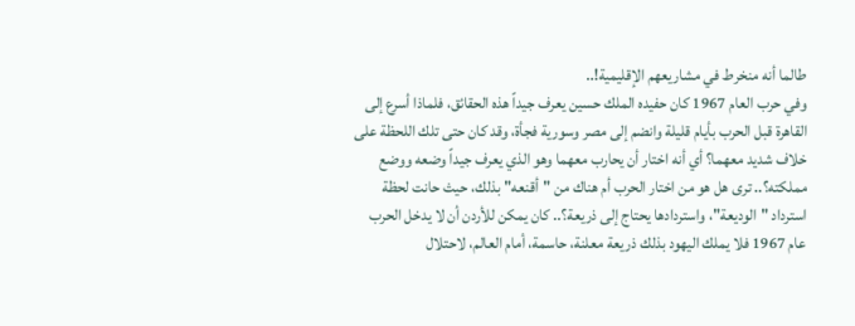طالما أنه منخرط في مشاريعهم الإقليمية!..
وفي حرب العام 1967 كان حفيده الملك حسين يعرف جيداً هذه الحقائق، فلماذا أسرع إلى القاهرة قبل الحرب بأيام قليلة وانضم إلى مصر وسورية فجأة، وقد كان حتى تلك اللحظة على خلاف شديد معهما؟ أي أنه اختار أن يحارب معهما وهو الذي يعرف جيداً وضعه ووضع مملكته؟.. ترى هل هو من اختار الحرب أم هناك من "أقنعه" بذلك، حيث حانت لحظة استرداد "الوديعة"، واستردادها يحتاج إلى ذريعة؟.. كان يمكن للأردن أن لا يدخل الحرب عام 1967 فلا يملك اليهود بذلك ذريعة معلنة، حاسمة، أمام العالم، لاحتلال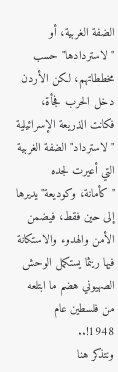الضفة الغربية، أو "لاستردادها" حسب مخططاتهم، لكن الأردن دخل الحرب فجأة، فكانت الذريعة الإسرائيلية "لاسترداد" الضفة الغربية التي أعيرت لجده "كأمانة، وكوديعة" يديرها إلى حين فقط، فيضمن الأمن والهدوء والاستكانة فيها ريثما يستكمل الوحش الصهيوني هضم ما ابتلعه من فلسطين عام 1948!..
ونتذكر هنا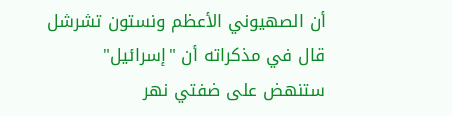أن الصهيوني الأعظم ونستون تشرشل قال في مذكراته أن "إسرائيل" ستنهض على ضفتي نهر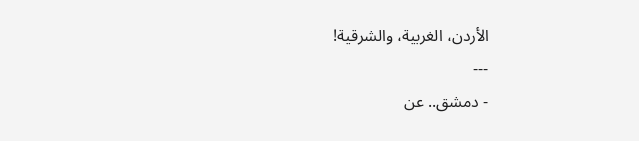الأردن، الغربية، والشرقية!
---
- دمشق.. عن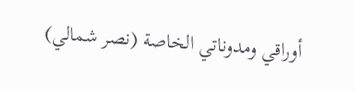أوراقي ومدوناتي الخاصة (نصر شمالي)